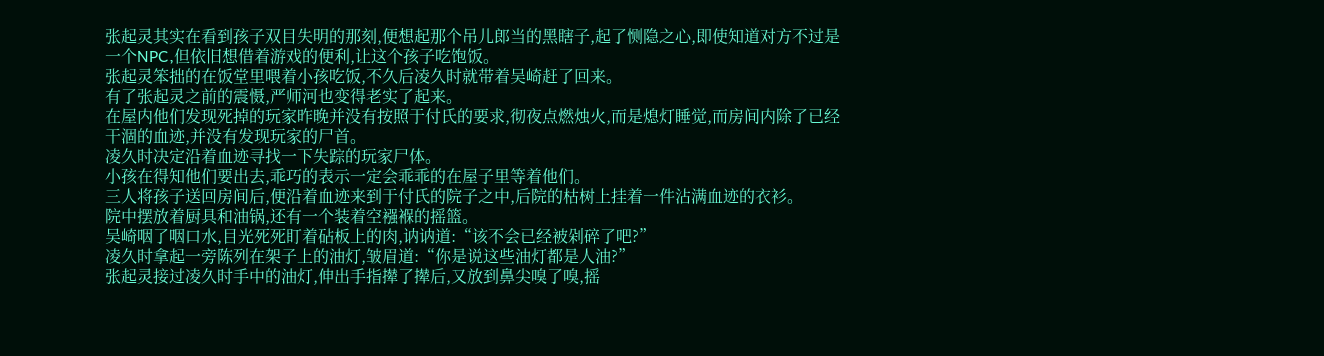张起灵其实在看到孩子双目失明的那刻,便想起那个吊儿郎当的黑瞎子,起了恻隐之心,即使知道对方不过是一个NPC,但依旧想借着游戏的便利,让这个孩子吃饱饭。
张起灵笨拙的在饭堂里喂着小孩吃饭,不久后凌久时就带着吴崎赶了回来。
有了张起灵之前的震慑,严师河也变得老实了起来。
在屋内他们发现死掉的玩家昨晚并没有按照于付氏的要求,彻夜点燃烛火,而是熄灯睡觉,而房间内除了已经干涸的血迹,并没有发现玩家的尸首。
凌久时决定沿着血迹寻找一下失踪的玩家尸体。
小孩在得知他们要出去,乖巧的表示一定会乖乖的在屋子里等着他们。
三人将孩子送回房间后,便沿着血迹来到于付氏的院子之中,后院的枯树上挂着一件沾满血迹的衣衫。
院中摆放着厨具和油锅,还有一个装着空襁褓的摇篮。
吴崎咽了咽口水,目光死死盯着砧板上的肉,讷讷道:“该不会已经被剁碎了吧?”
凌久时拿起一旁陈列在架子上的油灯,皱眉道:“你是说这些油灯都是人油?”
张起灵接过凌久时手中的油灯,伸出手指撵了撵后,又放到鼻尖嗅了嗅,摇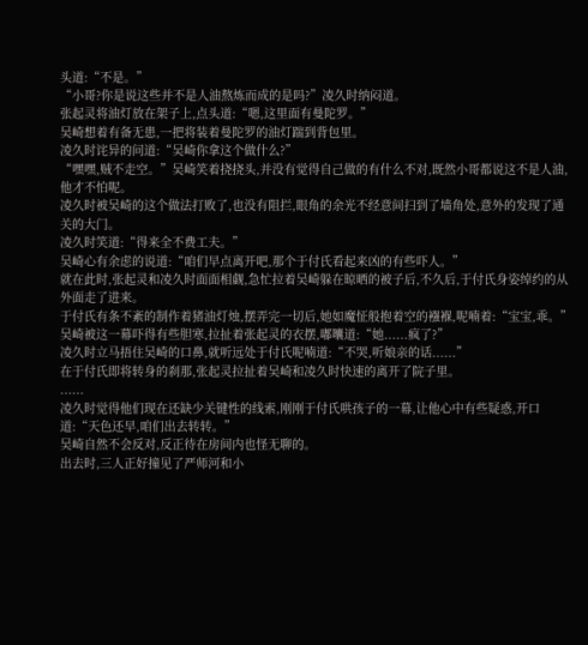头道:“不是。”
“小哥?你是说这些并不是人油熬炼而成的是吗?”凌久时纳闷道。
张起灵将油灯放在架子上,点头道:“嗯,这里面有曼陀罗。”
吴崎想着有备无患,一把将装着曼陀罗的油灯踹到背包里。
凌久时诧异的问道:“吴崎你拿这个做什么?”
“嘿嘿,贼不走空。”吴崎笑着挠挠头,并没有觉得自己做的有什么不对,既然小哥都说这不是人油,他才不怕呢。
凌久时被吴崎的这个做法打败了,也没有阻拦,眼角的余光不经意间扫到了墙角处,意外的发现了通关的大门。
凌久时笑道:“得来全不费工夫。”
吴崎心有余虑的说道:“咱们早点离开吧,那个于付氏看起来凶的有些吓人。”
就在此时,张起灵和凌久时面面相觑,急忙拉着吴崎躲在晾晒的被子后,不久后,于付氏身姿绰约的从外面走了进来。
于付氏有条不紊的制作着猪油灯烛,摆弄完一切后,她如魔怔般抱着空的襁褓,呢喃着:“宝宝,乖。”
吴崎被这一幕吓得有些胆寒,拉扯着张起灵的衣摆,嘟囔道:“她......疯了?”
凌久时立马捂住吴崎的口鼻,就听远处于付氏呢喃道:“不哭,听娘亲的话......”
在于付氏即将转身的刹那,张起灵拉扯着吴崎和凌久时快速的离开了院子里。
......
凌久时觉得他们现在还缺少关键性的线索,刚刚于付氏哄孩子的一幕,让他心中有些疑惑,开口道:“天色还早,咱们出去转转。”
吴崎自然不会反对,反正待在房间内也怪无聊的。
出去时,三人正好撞见了严师河和小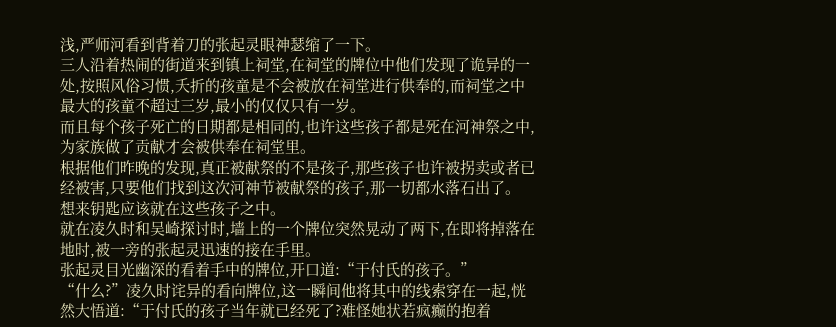浅,严师河看到背着刀的张起灵眼神瑟缩了一下。
三人沿着热闹的街道来到镇上祠堂,在祠堂的牌位中他们发现了诡异的一处,按照风俗习惯,夭折的孩童是不会被放在祠堂进行供奉的,而祠堂之中最大的孩童不超过三岁,最小的仅仅只有一岁。
而且每个孩子死亡的日期都是相同的,也许这些孩子都是死在河神祭之中,为家族做了贡献才会被供奉在祠堂里。
根据他们昨晚的发现,真正被献祭的不是孩子,那些孩子也许被拐卖或者已经被害,只要他们找到这次河神节被献祭的孩子,那一切都水落石出了。
想来钥匙应该就在这些孩子之中。
就在凌久时和吴崎探讨时,墙上的一个牌位突然晃动了两下,在即将掉落在地时,被一旁的张起灵迅速的接在手里。
张起灵目光幽深的看着手中的牌位,开口道:“于付氏的孩子。”
“什么?”凌久时诧异的看向牌位,这一瞬间他将其中的线索穿在一起,恍然大悟道:“于付氏的孩子当年就已经死了?难怪她状若疯癫的抱着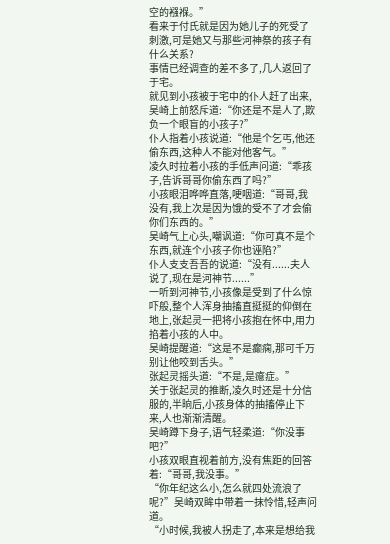空的襁褓。”
看来于付氏就是因为她儿子的死受了刺激,可是她又与那些河神祭的孩子有什么关系?
事情已经调查的差不多了,几人返回了于宅。
就见到小孩被于宅中的仆人赶了出来, 吴崎上前怒斥道:“你还是不是人了,欺负一个眼盲的小孩子?”
仆人指着小孩说道:“他是个乞丐,他还偷东西,这种人不能对他客气。”
凌久时拉着小孩的手低声问道:“乖孩子,告诉哥哥你偷东西了吗?”
小孩眼泪哗哗直落,哽咽道:“哥哥,我没有,我上次是因为饿的受不了才会偷你们东西的。”
吴崎气上心头,嘲讽道:“你可真不是个东西,就连个小孩子你也诬陷?”
仆人支支吾吾的说道:“没有......夫人说了,现在是河神节......”
一听到河神节,小孩像是受到了什么惊吓般,整个人浑身抽搐直挺挺的仰倒在地上,张起灵一把将小孩抱在怀中,用力掐着小孩的人中。
吴崎提醒道:“这是不是癫痫,那可千万别让他咬到舌头。”
张起灵摇头道:“不是,是癔症。”
关于张起灵的推断,凌久时还是十分信服的,半晌后,小孩身体的抽搐停止下来,人也渐渐清醒。
吴崎蹲下身子,语气轻柔道:“你没事吧?”
小孩双眼直视着前方,没有焦距的回答着:“哥哥,我没事。”
“你年纪这么小,怎么就四处流浪了呢?”吴崎双眸中带着一抹怜惜,轻声问道。
“小时候,我被人拐走了,本来是想给我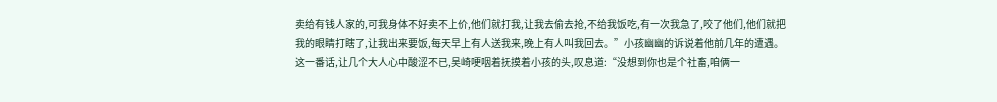卖给有钱人家的,可我身体不好卖不上价,他们就打我,让我去偷去抢,不给我饭吃,有一次我急了,咬了他们,他们就把我的眼睛打瞎了,让我出来要饭,每天早上有人送我来,晚上有人叫我回去。”小孩幽幽的诉说着他前几年的遭遇。
这一番话,让几个大人心中酸涩不已,吴崎哽咽着抚摸着小孩的头,叹息道:“没想到你也是个社畜,咱俩一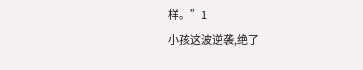样。”1
小孩这波逆袭,绝了